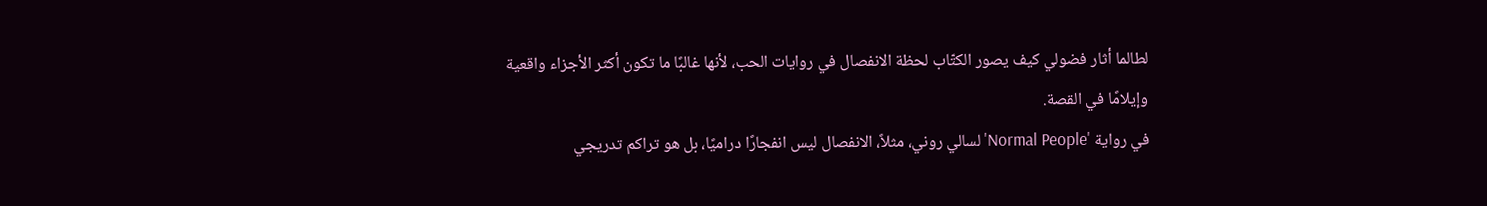لطالما أثار فضولي كيف يصور الكتّاب لحظة الانفصال في روايات الحب، لأنها غالبًا ما تكون أكثر الأجزاء واقعية وإيلامًا في القصة.
في رواية 'Normal People' لسالي روني، مثلاً، الانفصال ليس انفجارًا دراميًا، بل هو تراكم تدريجي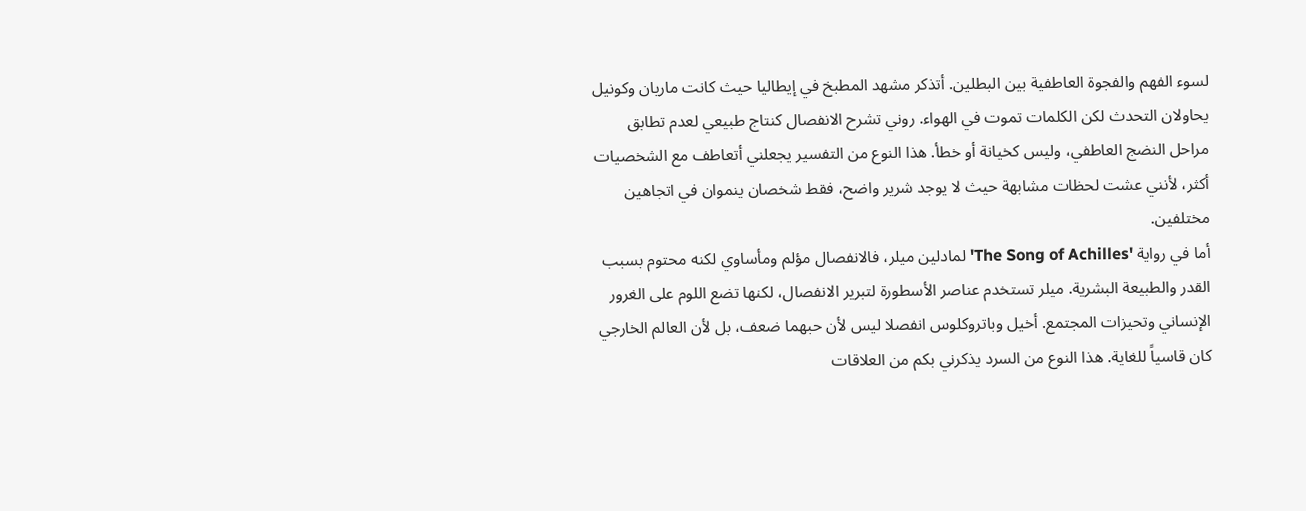لسوء الفهم والفجوة العاطفية بين البطلين. أتذكر مشهد المطبخ في إيطاليا حيث كانت ماريان وكونيل يحاولان التحدث لكن الكلمات تموت في الهواء. روني تشرح الانفصال كنتاج طبيعي لعدم تطابق مراحل النضج العاطفي، وليس كخيانة أو خطأ. هذا النوع من التفسير يجعلني أتعاطف مع الشخصيات أكثر، لأنني عشت لحظات مشابهة حيث لا يوجد شرير واضح، فقط شخصان ينموان في اتجاهين مختلفين.
أما في رواية 'The Song of Achilles' لمادلين ميلر، فالانفصال مؤلم ومأساوي لكنه محتوم بسبب القدر والطبيعة البشرية. ميلر تستخدم عناصر الأسطورة لتبرير الانفصال، لكنها تضع اللوم على الغرور الإنساني وتحيزات المجتمع. أخيل وباتروكلوس انفصلا ليس لأن حبهما ضعف، بل لأن العالم الخارجي كان قاسياً للغاية. هذا النوع من السرد يذكرني بكم من العلاقات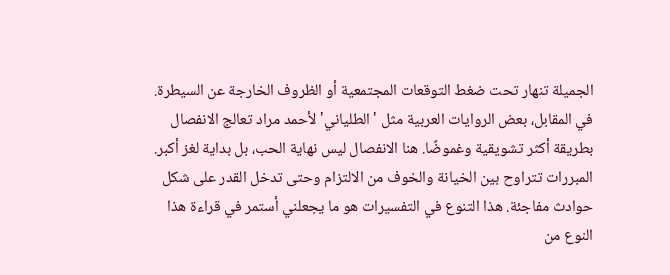الجميلة تنهار تحت ضغط التوقعات المجتمعية أو الظروف الخارجة عن السيطرة.
في المقابل، بعض الروايات العربية مثل 'الطلياني' لأحمد مراد تعالج الانفصال بطريقة أكثر تشويقية وغموضًا. هنا الانفصال ليس نهاية الحب، بل بداية لغز أكبر. المبررات تتراوح بين الخيانة والخوف من الالتزام وحتى تدخل القدر على شكل حوادث مفاجئة. هذا التنوع في التفسيرات هو ما يجعلني أستمر في قراءة هذا النوع من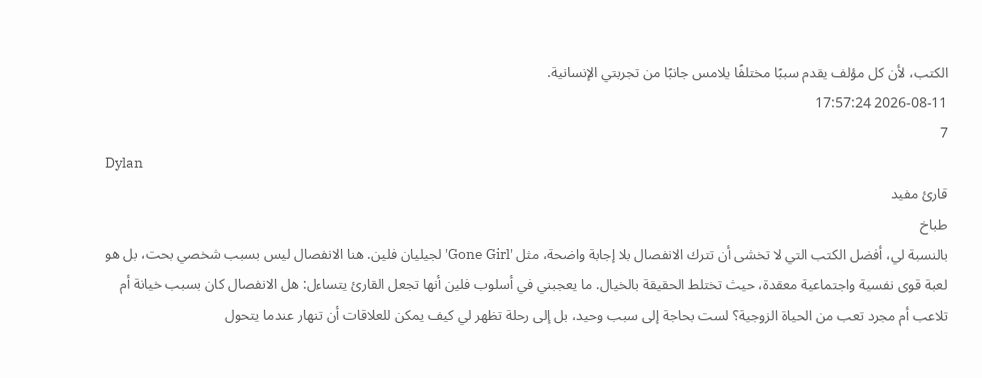الكتب، لأن كل مؤلف يقدم سببًا مختلفًا يلامس جانبًا من تجربتي الإنسانية.
2026-08-11 17:57:24
7
Dylan
قارئ مفيد
طباخ
بالنسبة لي، أفضل الكتب التي لا تخشى أن تترك الانفصال بلا إجابة واضحة، مثل 'Gone Girl' لجيليان فلين. هنا الانفصال ليس بسبب شخصي بحت، بل هو لعبة قوى نفسية واجتماعية معقدة، حيث تختلط الحقيقة بالخيال. ما يعجبني في أسلوب فلين أنها تجعل القارئ يتساءل: هل الانفصال كان بسبب خيانة أم تلاعب أم مجرد تعب من الحياة الزوجية؟ لست بحاجة إلى سبب وحيد، بل إلى رحلة تظهر لي كيف يمكن للعلاقات أن تنهار عندما يتحول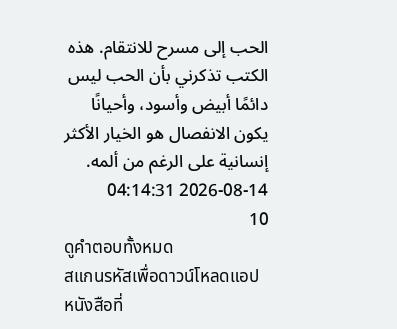الحب إلى مسرح للانتقام. هذه الكتب تذكرني بأن الحب ليس دائمًا أبيض وأسود، وأحيانًا يكون الانفصال هو الخيار الأكثر إنسانية على الرغم من ألمه.
2026-08-14 04:14:31
10
ดูคำตอบทั้งหมด
สแกนรหัสเพื่อดาวน์โหลดแอป
หนังสือที่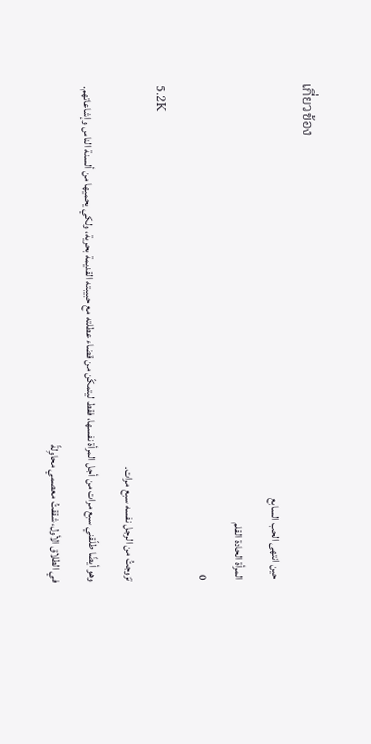เกี่ยวข้อง
حين انتهى الحب السابع
المرأة الحادة القلم
0
5.2K
تزوجتُ من الرجل نفسه سبع مرات.
وهو أيضًا طلّقني سبع مرات من أجل المرأة نفسها، فقط ليتمكّن من قضاء عطلته مع حبيبته القديمة بحرية، ولكي يحميها من ألسنة الناس وإشاعاتهم.
في الطلاق الأول، شققتُ معصمي محاوِلةً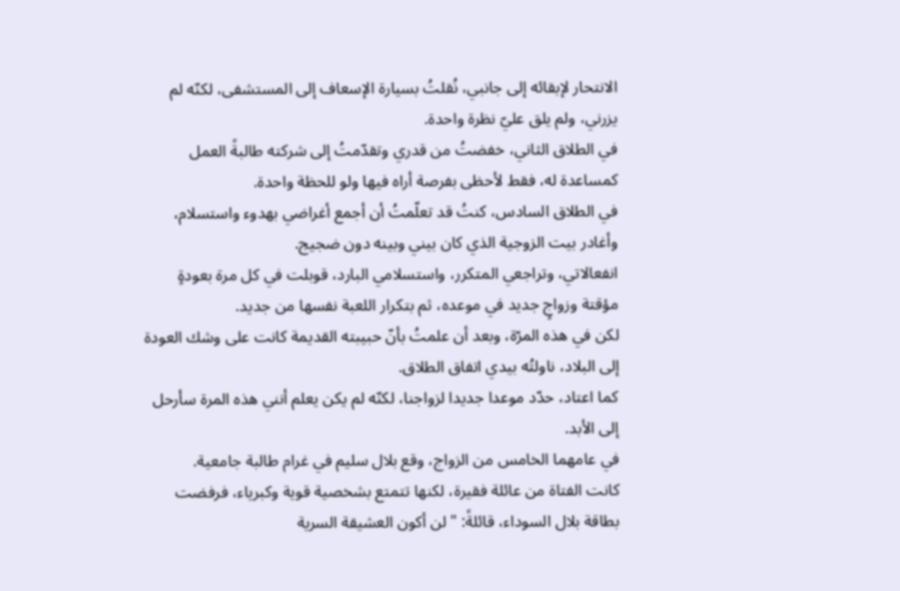الانتحار لإبقائه إلى جانبي، نُقلتُ بسيارة الإسعاف إلى المستشفى، لكنّه لم يزرني، ولم يلق عليّ نظرة واحدة.
في الطلاق الثاني، خفضتُ من قدري وتقدّمتُ إلى شركته طالبةً العمل كمساعدة له، فقط لأحظى بفرصة أراه فيها ولو للحظة واحدة.
في الطلاق السادس، كنتُ قد تعلّمتُ أن أجمع أغراضي بهدوء واستسلام، وأغادر بيت الزوجية الذي كان بيني وبينه دون ضجيج.
انفعالاتي، وتراجعي المتكرر، واستسلامي البارد، قوبلت في كل مرة بعودةٍ مؤقتة وزواجٍ جديد في موعده، ثم بتكرار اللعبة نفسها من جديد.
لكن في هذه المرّة، وبعد أن علمتُ بأنّ حبيبته القديمة كانت على وشك العودة إلى البلاد، ناولتُه بيدي اتفاق الطلاق.
كما اعتاد، حدّد موعدا جديدا لزواجنا، لكنّه لم يكن يعلم أنني هذه المرة سأرحل إلى الأبد.
في عامهما الخامس من الزواج، وقع بلال سليم في غرام طالبة جامعية.
كانت الفتاة من عائلة فقيرة، لكنها تتمتع بشخصية قوية وكبرياء، فرفضت بطاقة بلال السوداء، قائلةً: "لن أكون العشيقة السرية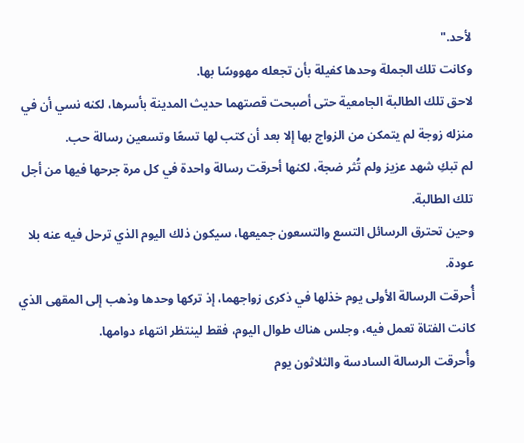لأحد."
وكانت تلك الجملة وحدها كفيلة بأن تجعله مهووسًا بها.
لاحق تلك الطالبة الجامعية حتى أصبحت قصتهما حديث المدينة بأسرها، لكنه نسي أن في منزله زوجة لم يتمكن من الزواج بها إلا بعد أن كتب لها تسعًا وتسعين رسالة حب.
لم تبكِ شهد عزيز ولم تُثر ضجة، لكنها أحرقت رسالة واحدة في كل مرة جرحها فيها من أجل تلك الطالبة.
وحين تحترق الرسائل التسع والتسعون جميعها، سيكون ذلك اليوم الذي ترحل فيه عنه بلا عودة.
أُحرقت الرسالة الأولى يوم خذلها في ذكرى زواجهما، إذ تركها وحدها وذهب إلى المقهى الذي كانت الفتاة تعمل فيه، وجلس هناك طوال اليوم، فقط لينتظر انتهاء دوامها.
وأُحرقت الرسالة السادسة والثلاثون يوم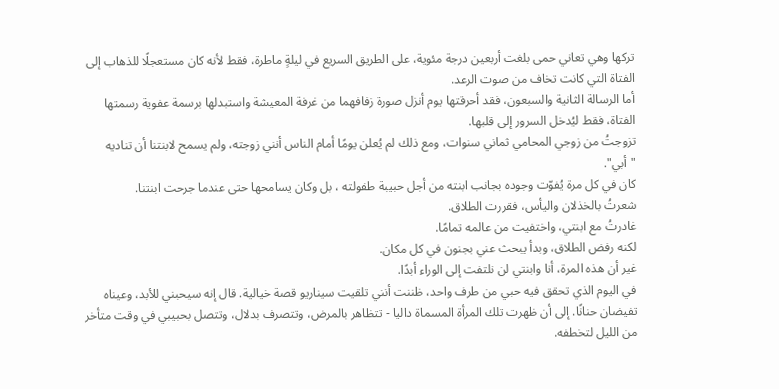تركها وهي تعاني حمى بلغت أربعين درجة مئوية، على الطريق السريع في ليلةٍ ماطرة، فقط لأنه كان مستعجلًا للذهاب إلى الفتاة التي كانت تخاف من صوت الرعد.
أما الرسالة الثانية والسبعون، فقد أحرقتها يوم أنزل صورة زفافهما من غرفة المعيشة واستبدلها برسمة عفوية رسمتها الفتاة، فقط ليُدخل السرور إلى قلبها.
تزوجتُ من زوجي المحامي ثماني سنوات، ومع ذلك لم يُعلن يومًا أمام الناس أنني زوجته، ولم يسمح لابنتنا أن تناديه "أبي".
كان في كل مرة يُفوّت وجوده بجانب ابنته من أجل حبيبة طفولته ، بل وكان يسامحها حتى عندما جرحت ابنتنا.
شعرتُ بالخذلان واليأس، فقررت الطلاق.
غادرتُ مع ابنتي، واختفيت من عالمه تمامًا.
لكنه رفض الطلاق، وبدأ يبحث عني بجنون في كل مكان.
غير أن هذه المرة، أنا وابنتي لن نلتفت إلى الوراء أبدًا.
في اليوم الذي تحقق فيه حبي من طرف واحد، ظننت أنني تلقيت سيناريو قصة خيالية. قال إنه سيحبني للأبد، وعيناه تفيضان حنانًا. إلى أن ظهرت تلك المرأة المسماة داليا - تتظاهر بالمرض، وتتصرف بدلال، وتتصل بحبيبي في وقت متأخر من الليل لتخطفه.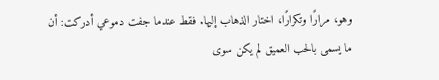وهو، مرارًا وتكرارًا، اختار الذهاب إليها. فقط عندما جفت دموعي أدركت: أن ما يسمى بالحب العميق لم يكن سوى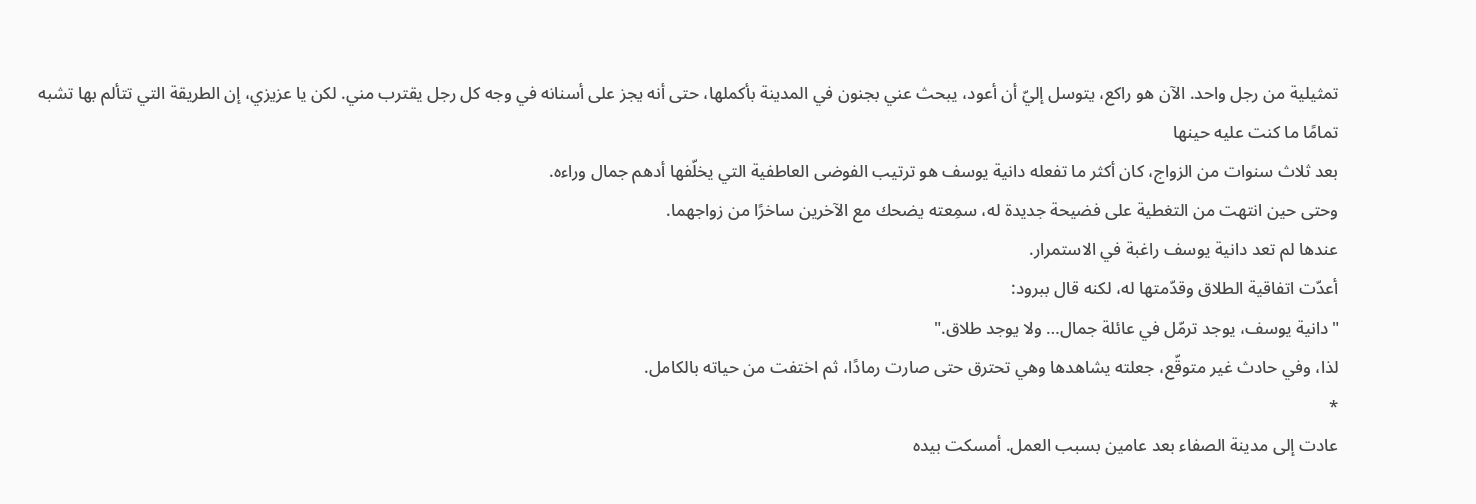تمثيلية من رجل واحد. الآن هو راكع، يتوسل إليّ أن أعود، يبحث عني بجنون في المدينة بأكملها، حتى أنه يجز على أسنانه في وجه كل رجل يقترب مني. لكن يا عزيزي، إن الطريقة التي تتألم بها تشبه تمامًا ما كنت عليه حينها
بعد ثلاث سنوات من الزواج، كان أكثر ما تفعله دانية يوسف هو ترتيب الفوضى العاطفية التي يخلّفها أدهم جمال وراءه.
وحتى حين انتهت من التغطية على فضيحة جديدة له، سمِعته يضحك مع الآخرين ساخرًا من زواجهما.
عندها لم تعد دانية يوسف راغبة في الاستمرار.
أعدّت اتفاقية الطلاق وقدّمتها له، لكنه قال ببرود:
"دانية يوسف، يوجد ترمّل في عائلة جمال… ولا يوجد طلاق."
لذا، وفي حادث غير متوقّع، جعلته يشاهدها وهي تحترق حتى صارت رمادًا، ثم اختفت من حياته بالكامل.
*
عادت إلى مدينة الصفاء بعد عامين بسبب العمل. أمسكت بيده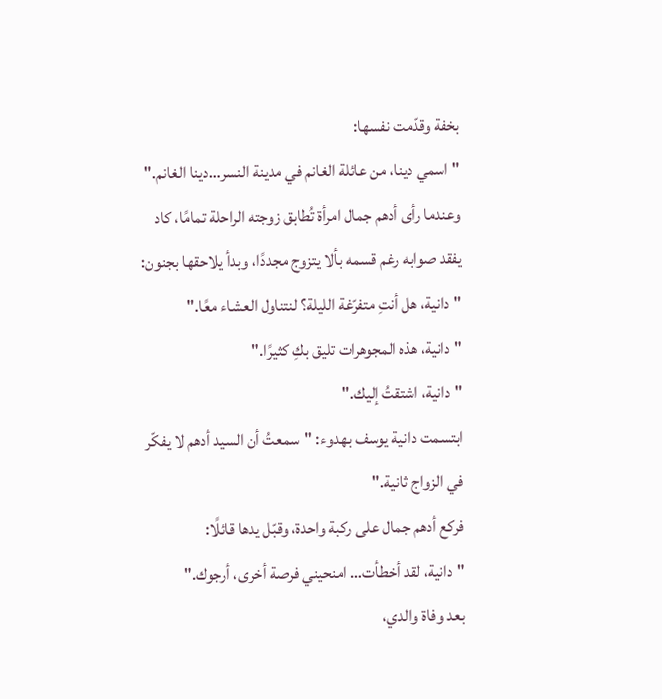بخفة وقدّمت نفسها:
"اسمي دينا، من عائلة الغانم في مدينة النسر…دينا الغانم."
وعندما رأى أدهم جمال امرأة تُطابق زوجته الراحلة تمامًا، كاد يفقد صوابه رغم قسمه بألا يتزوج مجددًا، وبدأ يلاحقها بجنون:
"دانية، هل أنتِ متفرّغة الليلة؟ لنتناول العشاء معًا."
"دانية، هذه المجوهرات تليق بكِ كثيرًا."
"دانية، اشتقتُ إليك."
ابتسمت دانية يوسف بهدوء: "سمعتُ أن السيد أدهم لا يفكّر في الزواج ثانية."
فركع أدهم جمال على ركبة واحدة، وقبّل يدها قائلًا:
"دانية، لقد أخطأت… امنحيني فرصة أخرى، أرجوك."
بعد وفاة والدي،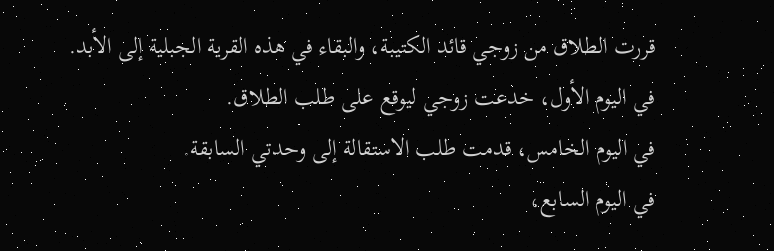قررت الطلاق من زوجي قائد الكتيبة، والبقاء في هذه القرية الجبلية إلى الأبد.
في اليوم الأول، خدعت زوجي ليوقع على طلب الطلاق.
في اليوم الخامس، قدمت طلب الاستقالة إلى وحدتي السابقة.
في اليوم السابع،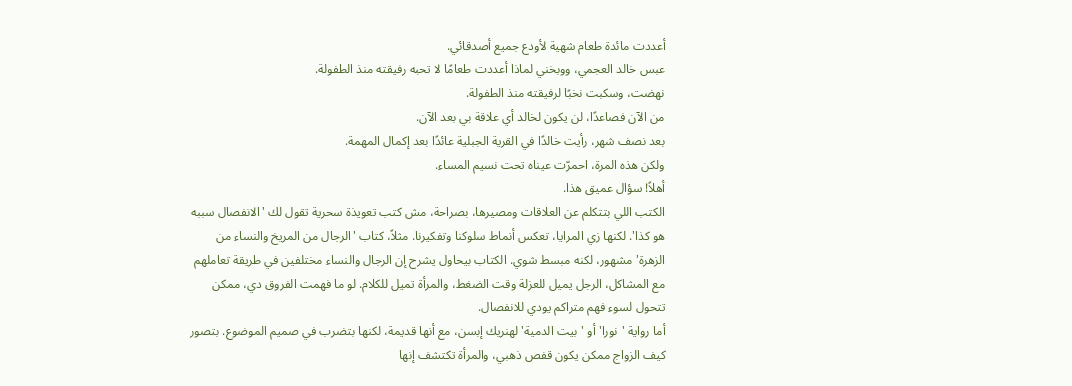أعددت مائدة طعام شهية لأودع جميع أصدقائي.
عبس خالد العجمي، ووبخني لماذا أعددت طعامًا لا تحبه رفيقته منذ الطفولة.
نهضت، وسكبت نخبًا لرفيقته منذ الطفولة.
من الآن فصاعدًا، لن يكون لخالد أي علاقة بي بعد الآن.
بعد نصف شهر، رأيت خالدًا في القرية الجبلية عائدًا بعد إكمال المهمة.
ولكن هذه المرة، احمرّت عيناه تحت نسيم المساء.
أهلاً! سؤال عميق هذا.
الكتب اللي بتتكلم عن العلاقات ومصيرها، بصراحة، مش كتب تعويذة سحرية تقول لك 'الانفصال سببه هو كذا'. لكنها زي المرايا، تعكس أنماط سلوكنا وتفكيرنا. مثلاً، كتاب 'الرجال من المريخ والنساء من الزهرة' مشهور، لكنه مبسط شوي. الكتاب بيحاول يشرح إن الرجال والنساء مختلفين في طريقة تعاملهم مع المشاكل، الرجل يميل للعزلة وقت الضغط، والمرأة تميل للكلام. لو ما فهمت الفروق دي، ممكن تتحول لسوء فهم متراكم يودي للانفصال.
أما رواية 'نورا' أو 'بيت الدمية' لهنريك إبسن، مع أنها قديمة، لكنها بتضرب في صميم الموضوع. بتصور كيف الزواج ممكن يكون قفص ذهبي، والمرأة تكتشف إنها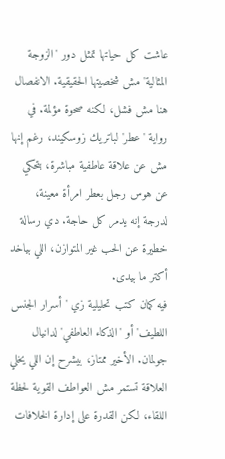عاشت كل حياتها تمثل دور 'الزوجة المثالية' مش شخصيتها الحقيقية. الانفصال هنا مش فشل، لكنه صحوة مؤلمة. في رواية 'عطر' لباتريك زوسكيند، رغم إنها مش عن علاقة عاطفية مباشرة، بتحكي عن هوس رجل بعطر امرأة معينة، لدرجة إنه يدمر كل حاجة. دي رسالة خطيرة عن الحب غير المتوازن، اللي بياخد أكتر ما بيدى.
فيه كمان كتب تحليلية زي 'أسرار الجنس اللطيف' أو 'الذكاء العاطفي' لدانيال جولمان. الأخير ممتاز، بيشرح إن اللي يخلي العلاقة تستمر مش العواطف القوية لحظة اللقاء، لكن القدرة على إدارة الخلافات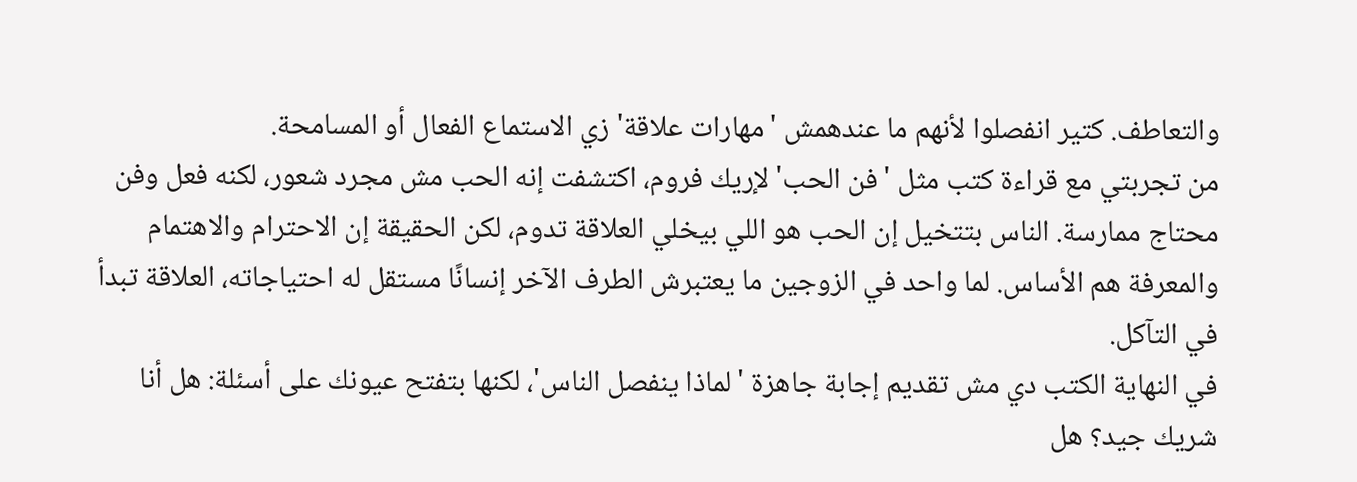والتعاطف. كتير انفصلوا لأنهم ما عندهمش 'مهارات علاقة' زي الاستماع الفعال أو المسامحة.
من تجربتي مع قراءة كتب مثل 'فن الحب' لإريك فروم، اكتشفت إنه الحب مش مجرد شعور، لكنه فعل وفن محتاج ممارسة. الناس بتتخيل إن الحب هو اللي بيخلي العلاقة تدوم، لكن الحقيقة إن الاحترام والاهتمام والمعرفة هم الأساس. لما واحد في الزوجين ما يعتبرش الطرف الآخر إنسانًا مستقل له احتياجاته، العلاقة تبدأ في التآكل.
في النهاية الكتب دي مش تقديم إجابة جاهزة 'لماذا ينفصل الناس'، لكنها بتفتح عيونك على أسئلة: هل أنا شريك جيد؟ هل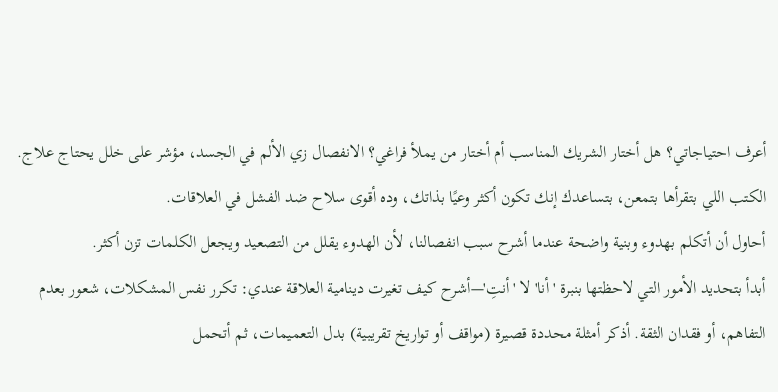أعرف احتياجاتي؟ هل أختار الشريك المناسب أم أختار من يملأ فراغي؟ الانفصال زي الألم في الجسد، مؤشر على خلل يحتاج علاج. الكتب اللي بتقرأها بتمعن، بتساعدك إنك تكون أكثر وعيًا بذاتك، وده أقوى سلاح ضد الفشل في العلاقات.
أحاول أن أتكلم بهدوء وبنية واضحة عندما أشرح سبب انفصالنا، لأن الهدوء يقلل من التصعيد ويجعل الكلمات تزن أكثر.
أبدأ بتحديد الأمور التي لاحظتها بنبرة 'أنا' لا 'أنتِ'—أشرح كيف تغيرت دينامية العلاقة عندي: تكرر نفس المشكلات، شعور بعدم التفاهم، أو فقدان الثقة. أذكر أمثلة محددة قصيرة (مواقف أو تواريخ تقريبية) بدل التعميمات، ثم أتحمل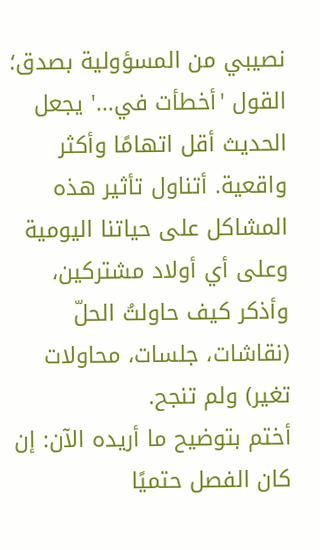نصيبي من المسؤولية بصدق؛ القول 'أخطأت في...' يجعل الحديث أقل اتهامًا وأكثر واقعية. أتناول تأثير هذه المشاكل على حياتنا اليومية وعلى أي أولاد مشتركين، وأذكر كيف حاولتُ الحلّ (نقاشات، جلسات، محاولات تغير) ولم تنجح.
أختم بتوضيح ما أريده الآن: إن كان الفصل حتميًا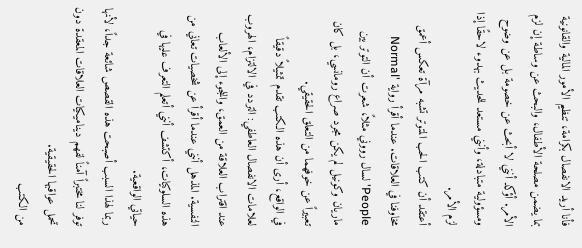فأنا أريد الانفصال بكرامة، تنظيم الأمور المالية والقانونية بما يضمن مصلحة الأطفال، والبحث عن وساطة إن لزم الأمر. أؤكد أنني لا أبحث عن خصومة بل عن وضوح ومسؤولية متبادلة، وأنني مستعد للحديث بهدوء لاحقًا إذا لزم الأمر.
أعتقد أن كتب الحب المتوتر تشبه مرآة تعكس أعمق مخاوفنا في العلاقات. عندما أقرأ رواية 'Normal People' لسال رووني مثلاً، شعرت أن التوتر بين ماريان وكونيل لم يكن مجرد صراع رومانسي، بل كان تعبيراً عن خوفهما من التعلق الحقيقي.
في الواقع، أرى أن هذه الكتب تقدم تمثيلاً دقيقاً لعلامات الانفصال العاطفي: التردد في الالتزام، الهروب عند اقتراب العلاقة من العمق، واللجوء إلى الألعاب النفسية. المذهل أنني عندما أقرأ عن شخصيات تعاني من هذه السلوكيات، أكتشف أنني أتعلم التعرف عليها في حياتي الواقعية.
ربما لهذا السبب أصبحت هذه القصص شائعة جداً، لأنها توفر لنا مختبراً آمناً لفهم ديناميكيات العلاقات المعقدة دون تحمل عواقبها الحقيقية.
من الكتب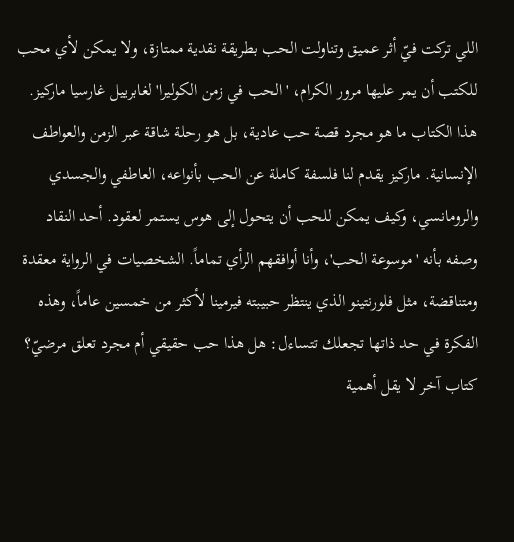اللي تركت فيّ أثر عميق وتناولت الحب بطريقة نقدية ممتازة، ولا يمكن لأي محب للكتب أن يمر عليها مرور الكرام، 'الحب في زمن الكوليرا' لغابرييل غارسيا ماركيز. هذا الكتاب ما هو مجرد قصة حب عادية، بل هو رحلة شاقة عبر الزمن والعواطف الإنسانية. ماركيز يقدم لنا فلسفة كاملة عن الحب بأنواعه، العاطفي والجسدي والرومانسي، وكيف يمكن للحب أن يتحول إلى هوس يستمر لعقود. أحد النقاد وصفه بأنه 'موسوعة الحب'، وأنا أوافقهم الرأي تماماً. الشخصيات في الرواية معقدة ومتناقضة، مثل فلورنتينو الذي ينتظر حبيبته فيرمينا لأكثر من خمسين عاماً، وهذه الفكرة في حد ذاتها تجعلك تتساءل: هل هذا حب حقيقي أم مجرد تعلق مرضيّ؟
كتاب آخر لا يقل أهمية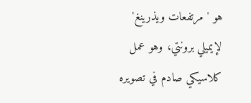هو 'مرتفعات ويذرينغ' لإيميلي برونتي، وهو عمل كلاسيكي صادم في تصويره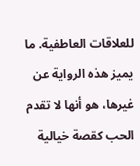للعلاقات العاطفية. ما يميز هذه الرواية عن غيرها، هو أنها لا تقدم الحب كقصة خيالية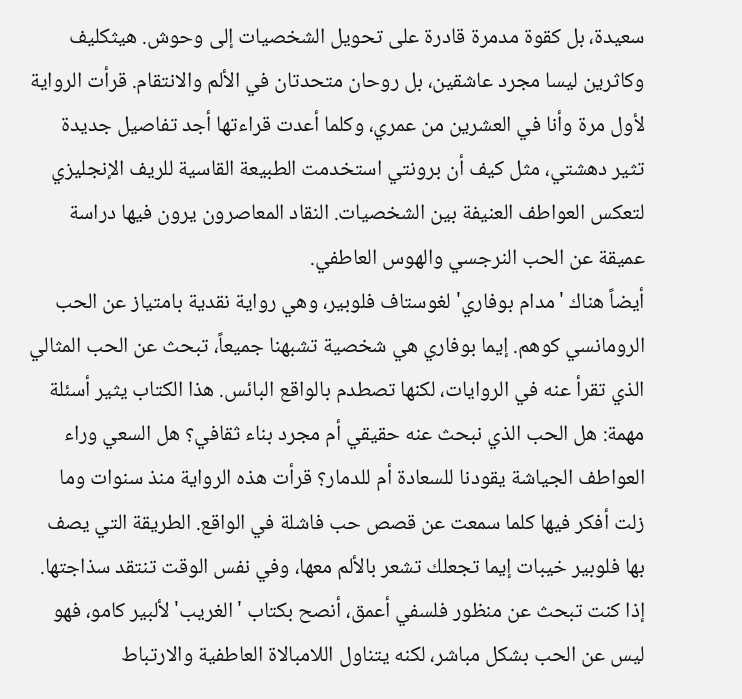سعيدة، بل كقوة مدمرة قادرة على تحويل الشخصيات إلى وحوش. هيثكليف وكاثرين ليسا مجرد عاشقين، بل روحان متحدتان في الألم والانتقام. قرأت الرواية لأول مرة وأنا في العشرين من عمري، وكلما أعدت قراءتها أجد تفاصيل جديدة تثير دهشتي، مثل كيف أن برونتي استخدمت الطبيعة القاسية للريف الإنجليزي لتعكس العواطف العنيفة بين الشخصيات. النقاد المعاصرون يرون فيها دراسة عميقة عن الحب النرجسي والهوس العاطفي.
أيضاً هناك 'مدام بوفاري' لغوستاف فلوبير، وهي رواية نقدية بامتياز عن الحب الرومانسي كوهم. إيما بوفاري هي شخصية تشبهنا جميعاً، تبحث عن الحب المثالي الذي تقرأ عنه في الروايات، لكنها تصطدم بالواقع البائس. هذا الكتاب يثير أسئلة مهمة: هل الحب الذي نبحث عنه حقيقي أم مجرد بناء ثقافي؟ هل السعي وراء العواطف الجياشة يقودنا للسعادة أم للدمار؟ قرأت هذه الرواية منذ سنوات وما زلت أفكر فيها كلما سمعت عن قصص حب فاشلة في الواقع. الطريقة التي يصف بها فلوبير خيبات إيما تجعلك تشعر بالألم معها، وفي نفس الوقت تنتقد سذاجتها.
إذا كنت تبحث عن منظور فلسفي أعمق، أنصح بكتاب 'الغريب' لألبير كامو، فهو ليس عن الحب بشكل مباشر، لكنه يتناول اللامبالاة العاطفية والارتباط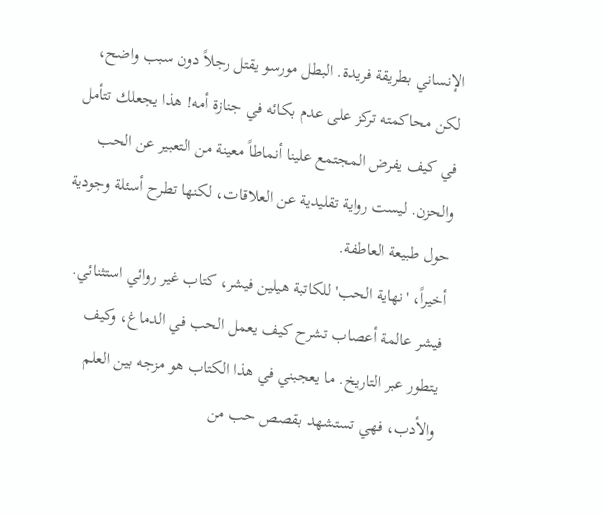الإنساني بطريقة فريدة. البطل مورسو يقتل رجلاً دون سبب واضح، لكن محاكمته تركز على عدم بكائه في جنازة أمه! هذا يجعلك تتأمل في كيف يفرض المجتمع علينا أنماطاً معينة من التعبير عن الحب والحزن. ليست رواية تقليدية عن العلاقات، لكنها تطرح أسئلة وجودية حول طبيعة العاطفة.
أخيراً، 'نهاية الحب' للكاتبة هيلين فيشر، كتاب غير روائي استثنائي. فيشر عالمة أعصاب تشرح كيف يعمل الحب في الدماغ، وكيف يتطور عبر التاريخ. ما يعجبني في هذا الكتاب هو مزجه بين العلم والأدب، فهي تستشهد بقصص حب من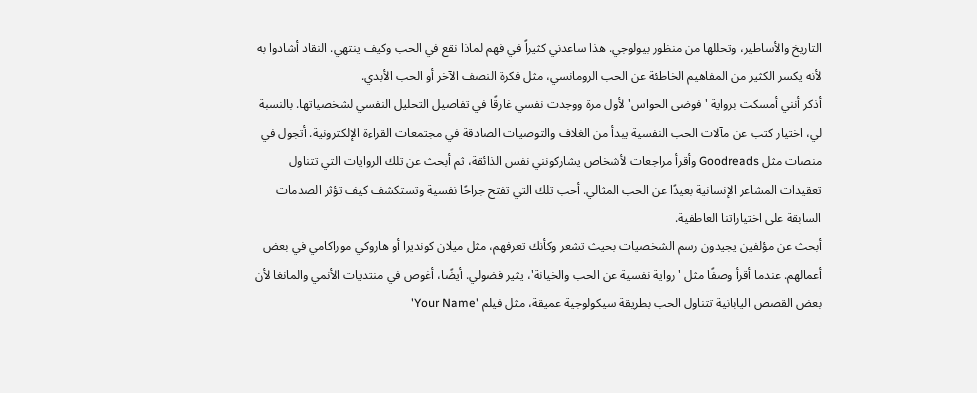التاريخ والأساطير، وتحللها من منظور بيولوجي. هذا ساعدني كثيراً في فهم لماذا نقع في الحب وكيف ينتهي. النقاد أشادوا به لأنه يكسر الكثير من المفاهيم الخاطئة عن الحب الرومانسي، مثل فكرة النصف الآخر أو الحب الأبدي.
أذكر أنني أمسكت برواية 'فوضى الحواس' لأول مرة ووجدت نفسي غارقًا في تفاصيل التحليل النفسي لشخصياتها. بالنسبة لي، اختيار كتب عن مآلات الحب النفسية يبدأ من الغلاف والتوصيات الصادقة في مجتمعات القراءة الإلكترونية. أتجول في منصات مثل Goodreads وأقرأ مراجعات لأشخاص يشاركونني نفس الذائقة، ثم أبحث عن تلك الروايات التي تتناول تعقيدات المشاعر الإنسانية بعيدًا عن الحب المثالي. أحب تلك التي تفتح جراحًا نفسية وتستكشف كيف تؤثر الصدمات السابقة على اختياراتنا العاطفية.
أبحث عن مؤلفين يجيدون رسم الشخصيات بحيث تشعر وكأنك تعرفهم، مثل ميلان كونديرا أو هاروكي موراكامي في بعض أعمالهم. عندما أقرأ وصفًا مثل 'رواية نفسية عن الحب والخيانة'، يثير فضولي. أيضًا، أغوص في منتديات الأنمي والمانغا لأن بعض القصص اليابانية تتناول الحب بطريقة سيكولوجية عميقة، مثل فيلم 'Your Name'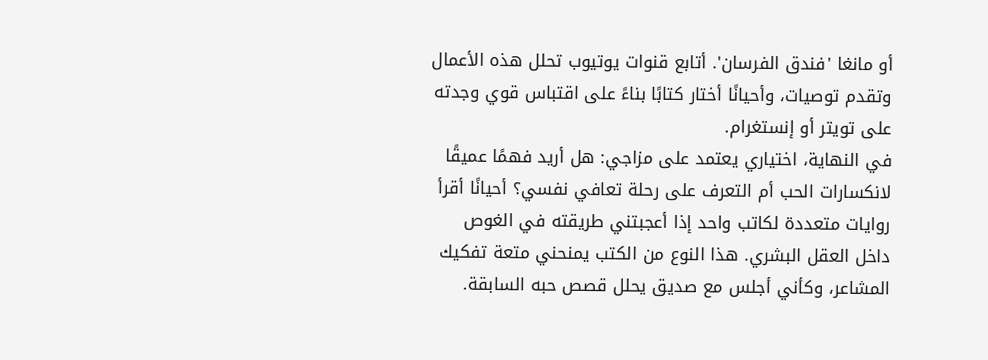أو مانغا 'فندق الفرسان'. أتابع قنوات يوتيوب تحلل هذه الأعمال وتقدم توصيات، وأحيانًا أختار كتابًا بناءً على اقتباس قوي وجدته على تويتر أو إنستغرام.
في النهاية، اختياري يعتمد على مزاجي: هل أريد فهمًا عميقًا لانكسارات الحب أم التعرف على رحلة تعافي نفسي؟ أحيانًا أقرأ روايات متعددة لكاتب واحد إذا أعجبتني طريقته في الغوص داخل العقل البشري. هذا النوع من الكتب يمنحني متعة تفكيك المشاعر، وكأني أجلس مع صديق يحلل قصص حبه السابقة.